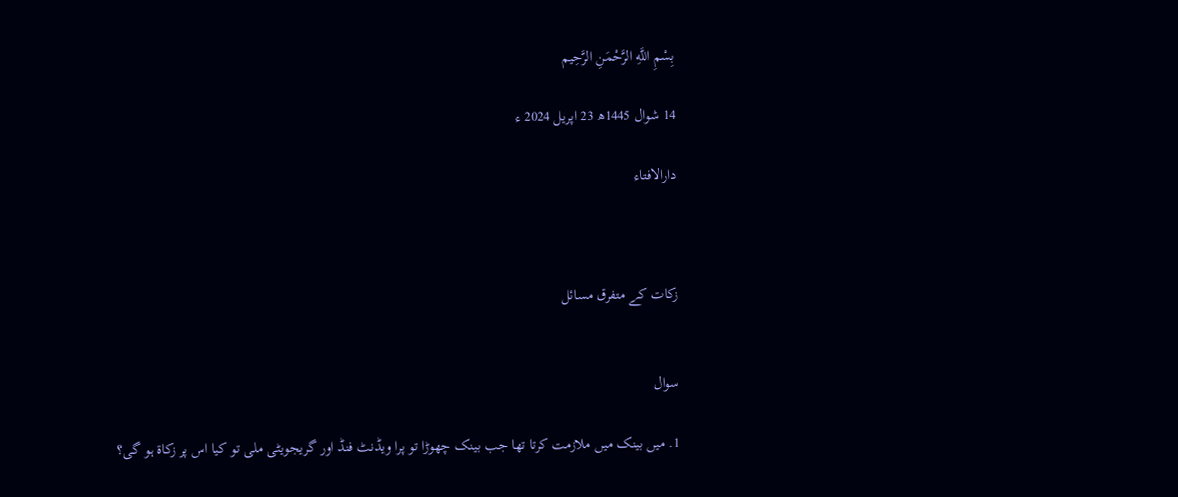بِسْمِ اللَّهِ الرَّحْمَنِ الرَّحِيم

14 شوال 1445ھ 23 اپریل 2024 ء

دارالافتاء



زکات کے متفرق مسائل


سوال

1. میں بینک میں ملازمت کرتا تھا جب بینک چھوڑا تو پرا ویڈنٹ فنڈ اور گریجویٹی ملی تو کیا اس پر زکاۃ ہو گی؟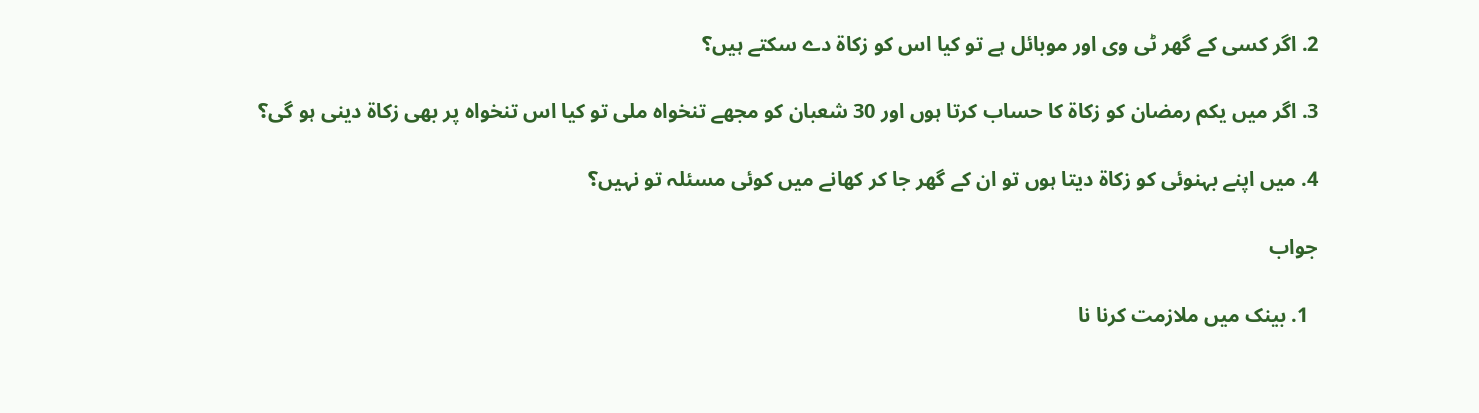2. اگر کسی کے گھر ٹی وی اور موبائل ہے تو کیا اس کو زکاۃ دے سکتے ہیں؟

3. اگر میں یکم رمضان کو زکاۃ کا حساب کرتا ہوں اور 30 شعبان کو مجھے تنخواہ ملی تو کیا اس تنخواہ پر بھی زکاۃ دینی ہو گی؟

4. میں اپنے بہنوئی کو زکاۃ دیتا ہوں تو ان کے گھر جا کر کھانے میں کوئی مسئلہ تو نہیں؟

جواب

  1. بینک میں ملازمت کرنا نا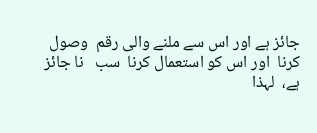جائز ہے اور اس سے ملنے والی رقم  وصول کرنا  اور اس کو استعمال کرنا  سب   نا جائز ہے،  لہذا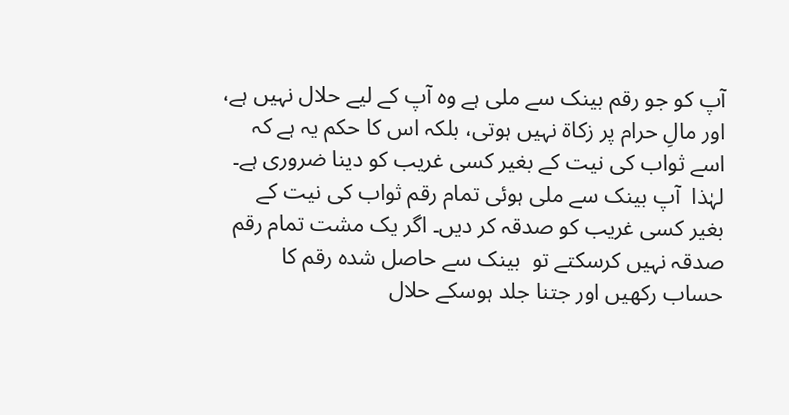آپ کو جو رقم بینک سے ملی ہے وہ آپ کے لیے حلال نہیں ہے، اور مالِ حرام پر زکاۃ نہیں ہوتی، بلکہ اس کا حکم یہ ہے کہ اسے ثواب کی نیت کے بغیر کسی غریب کو دینا ضروری ہے۔ لہٰذا  آپ بینک سے ملی ہوئی تمام رقم ثواب کی نیت کے بغیر کسی غریب کو صدقہ کر دیں۔ اگر یک مشت تمام رقم صدقہ نہیں کرسکتے تو  بینک سے حاصل شدہ رقم کا حساب رکھیں اور جتنا جلد ہوسکے حلال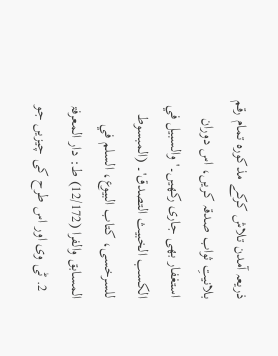ذریعہ آمدن تلاش کرکے مذکورہ تمام رقم بلانیتِ ثواب صدقہ کریں، اس دوران استغفار بھی جاری رکھیں۔'والسبيل في الكسب الخبيث التصدق'۔ (المبسوط للسرخسی، کتاب البیوع، السلم في المسابق والفرا (12/172) ط: دار المعرفۃ
  2. ٹی وی اور اس طرح کی چیزیں جو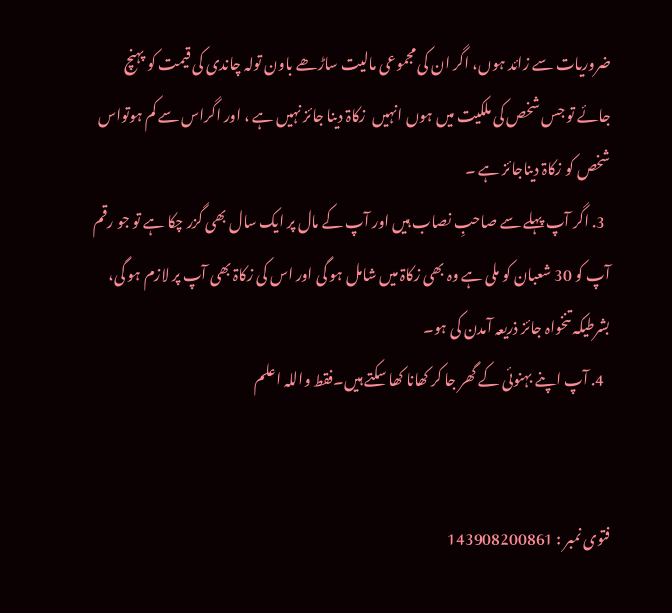ضروریات سے زائد ہوں، اگر ان کی مجموعی مالیت ساڑھے باون تولہ چاندی کی قیمت کو پہنچ جائے تو جس شخص کی ملکیت میں ہوں انہیں  زکاۃ دینا جائز نہیں ہے ، اور اگراس سے کم ہوتواس شخص کو زکاۃ دیناجائز ہے ۔
  3. اگر آپ پہلے سے صاحبِ نصاب ہیں اور آپ کے مال پر ایک سال بھی گزر چکا ہے تو جو رقم آپ کو 30 شعبان کو ملی ہے وہ بھی زکاۃ میں شامل ہو گی اور اس کی زکاۃ بھی آپ پر لازم ہو گی، بشرطیکہ تنخواہ جائز ذریعہ آمدن کی ہو۔
  4. آپ اپنے بہنوئی کے گھر جا کر کھانا کھا سکتے ہیں۔فقط واللہ اعلم


فتوی نمبر : 143908200861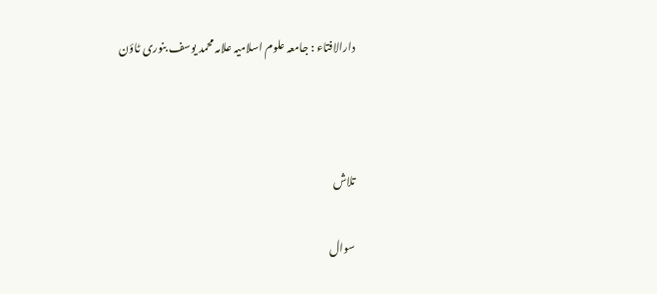دارالافتاء : جامعہ علوم اسلامیہ علامہ محمد یوسف بنوری ٹاؤن



تلاش

سوال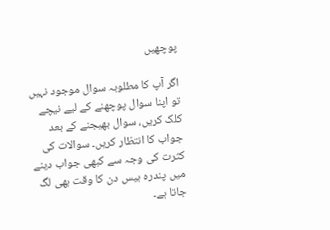پوچھیں

اگر آپ کا مطلوبہ سوال موجود نہیں تو اپنا سوال پوچھنے کے لیے نیچے کلک کریں، سوال بھیجنے کے بعد جواب کا انتظار کریں۔ سوالات کی کثرت کی وجہ سے کبھی جواب دینے میں پندرہ بیس دن کا وقت بھی لگ جاتا ہے۔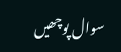سوال پوچھیں